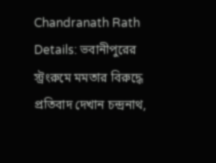Chandranath Rath Details: ভবানীপুরের স্ট্রংরুমে মমতার বিরুদ্ধে প্রতিবাদ দেখান চন্দ্রনাথ,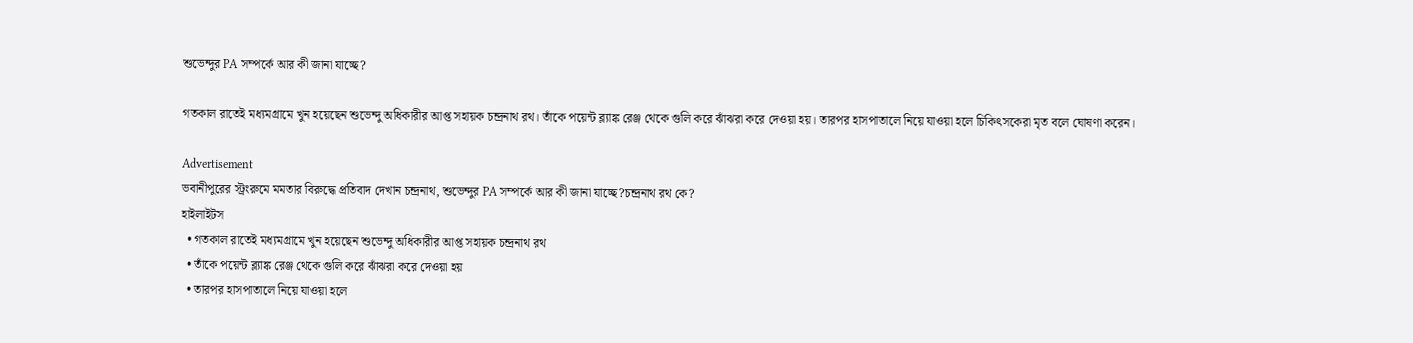শুভেন্দুর PA সম্পর্কে আর কী জানা যাচ্ছে?

গতকাল রাতেই মধ্যমগ্রামে খুন হয়েছেন শুভেন্দু অধিকারীর আপ্ত সহায়ক চন্দ্রনাথ রথ। তাঁকে পয়েন্ট ব্ল্যাঙ্ক রেঞ্জ থেকে গুলি করে ঝাঁঝরা করে দেওয়া হয়। তারপর হাসপাতালে নিয়ে যাওয়া হলে চিকিৎসকেরা মৃত বলে ঘোষণা করেন।

Advertisement
ভবানীপুরের স্ট্রংরুমে মমতার বিরুদ্ধে প্রতিবাদ দেখান চন্দ্রনাথ, শুভেন্দুর PA সম্পর্কে আর কী জানা যাচ্ছে?চন্দ্রনাথ রথ কে?
হাইলাইটস
  • গতকাল রাতেই মধ্যমগ্রামে খুন হয়েছেন শুভেন্দু অধিকারীর আপ্ত সহায়ক চন্দ্রনাথ রথ
  • তাঁকে পয়েন্ট ব্ল্যাঙ্ক রেঞ্জ থেকে গুলি করে ঝাঁঝরা করে দেওয়া হয়
  • তারপর হাসপাতালে নিয়ে যাওয়া হলে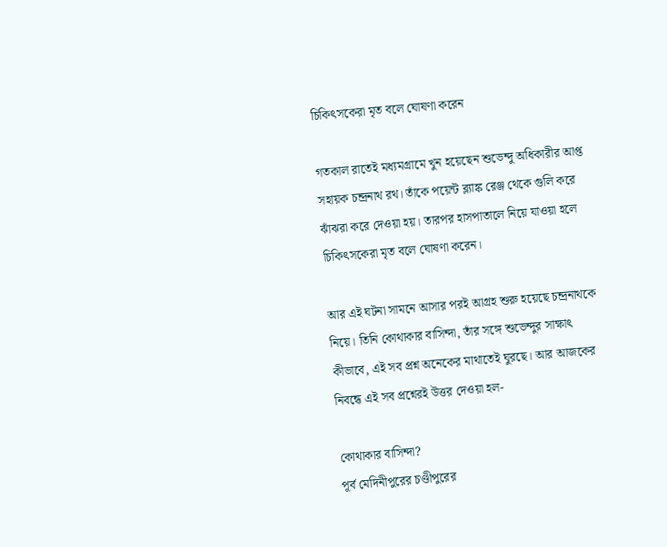চিকিৎসকেরা মৃত বলে ঘোষণা করেন

গতকাল রাতেই মধ্যমগ্রামে খুন হয়েছেন শুভেন্দু অধিকারীর আপ্ত সহায়ক চন্দ্রনাথ রথ। তাঁকে পয়েন্ট ব্ল্যাঙ্ক রেঞ্জ থেকে গুলি করে ঝাঁঝরা করে দেওয়া হয়। তারপর হাসপাতালে নিয়ে যাওয়া হলে চিকিৎসকেরা মৃত বলে ঘোষণা করেন।

আর এই ঘটনা সামনে আসার পরই আগ্রহ শুরু হয়েছে চন্দ্রনাথকে নিয়ে। তিনি কোথাকার বাসিন্দা, তাঁর সঙ্গে শুভেন্দুর সাক্ষাৎ কীভাবে, এই সব প্রশ্ন অনেকের মাথাতেই ঘুরছে। আর আজকের নিবন্ধে এই সব প্রশ্নেরই উত্তর দেওয়া হল-

কোথাকার বাসিন্দা?
পূর্ব মেদিনীপুরের চণ্ডীপুরের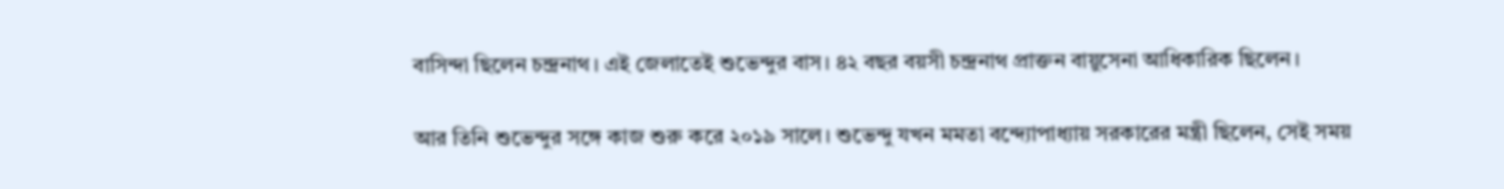বাসিন্দা ছিলেন চন্দ্রনাথ। এই জেলাতেই শুভেন্দুর বাস। ৪২ বছর বয়সী চন্দ্রনাথ প্রাক্তন বায়ুসেনা আধিকারিক ছিলেন।

আর তিনি শুভেন্দুর সঙ্গে কাজ শুরু করে ২০১৯ সালে। শুভেন্দু যখন মমতা বন্দ্যোপাধ্যায় সরকারের মন্ত্রী ছিলেন, সেই সময়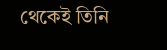থেকেই তিনি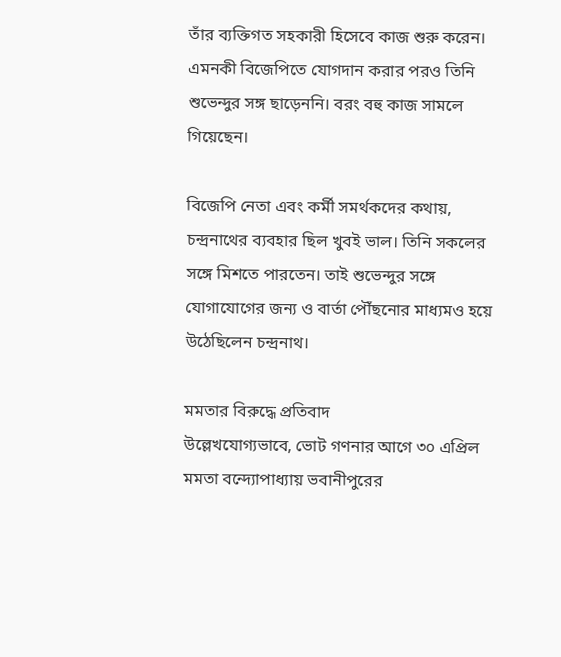তাঁর ব্যক্তিগত সহকারী হিসেবে কাজ শুরু করেন। এমনকী বিজেপিতে যোগদান করার পরও তিনি শুভেন্দুর সঙ্গ ছাড়েননি। বরং বহু কাজ সামলে গিয়েছেন।

বিজেপি নেতা এবং কর্মী সমর্থকদের কথায়, চন্দ্রনাথের ব্যবহার ছিল খুবই ভাল। তিনি সকলের সঙ্গে মিশতে পারতেন। তাই শুভেন্দুর সঙ্গে যোগাযোগের জন্য ও বার্তা পৌঁছনোর মাধ্যমও হয়ে উঠেছিলেন চন্দ্রনাথ।

মমতার বিরুদ্ধে প্রতিবাদ
উল্লেখযোগ্যভাবে, ভোট গণনার আগে ৩০ এপ্রিল মমতা বন্দ্যোপাধ্যায় ভবানীপুরের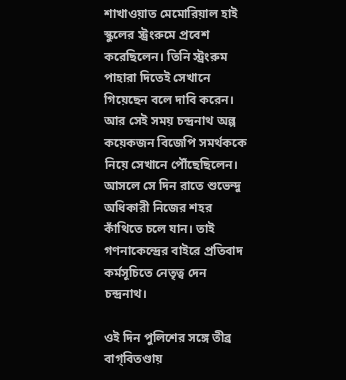শাখাওয়াত মেমোরিয়াল হাই স্কুলের স্ট্রংরুমে প্রবেশ করেছিলেন। তিনি স্ট্রংরুম পাহারা দিতেই সেখানে গিয়েছেন বলে দাবি করেন। আর সেই সময় চন্দ্রনাথ অল্প কয়েকজন বিজেপি সমর্থককে নিয়ে সেখানে পৌঁছেছিলেন। আসলে সে দিন রাতে শুভেন্দু অধিকারী নিজের শহর কাঁথিতে চলে যান। তাই গণনাকেন্দ্রের বাইরে প্রতিবাদ কর্মসূচিতে নেতৃত্ব দেন চন্দ্রনাথ।

ওই দিন পুলিশের সঙ্গে তীব্র বাগ্‌বিতণ্ডায়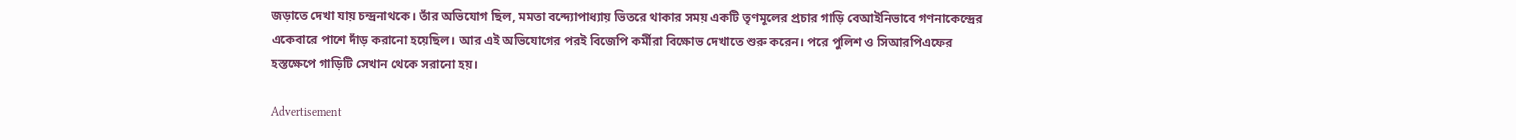জড়াতে দেখা যায় চন্দ্রনাথকে। তাঁর অভিযোগ ছিল, মমতা বন্দ্যোপাধ্যায় ভিতরে থাকার সময় একটি তৃণমূলের প্রচার গাড়ি বেআইনিভাবে গণনাকেন্দ্রের একেবারে পাশে দাঁড় করানো হয়েছিল। আর এই অভিযোগের পরই বিজেপি কর্মীরা বিক্ষোভ দেখাতে শুরু করেন। পরে পুলিশ ও সিআরপিএফের হস্তক্ষেপে গাড়িটি সেখান থেকে সরানো হয়।

Advertisement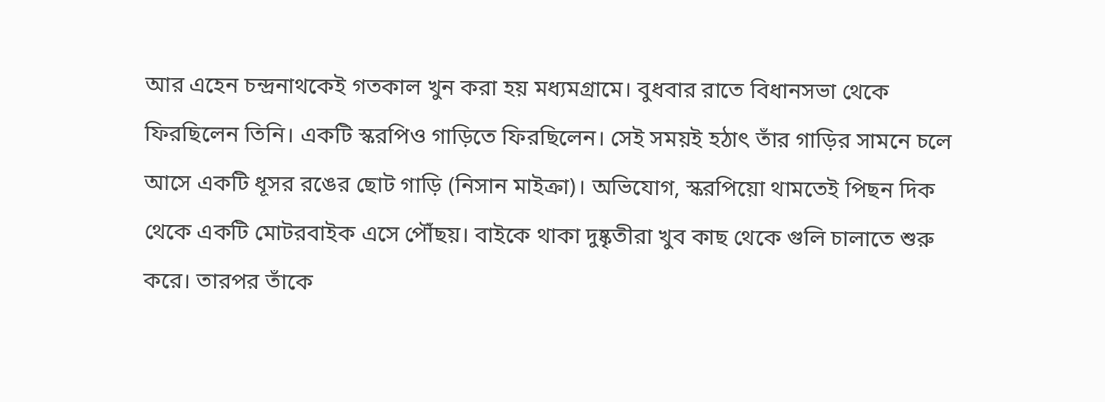আর এহেন চন্দ্রনাথকেই গতকাল খুন করা হয় মধ্যমগ্রামে। বুধবার রাতে বিধানসভা থেকে ফিরছিলেন তিনি। একটি স্করপিও গাড়িতে ফিরছিলেন। সেই সময়ই হঠাৎ তাঁর গাড়ির সামনে চলে আসে একটি ধূসর রঙের ছোট গাড়ি (নিসান মাইক্রা)। অভিযোগ, স্করপিয়ো থামতেই পিছন দিক থেকে একটি মোটরবাইক এসে পৌঁছয়। বাইকে থাকা দুষ্কৃতীরা খুব কাছ থেকে গুলি চালাতে শুরু করে। তারপর তাঁকে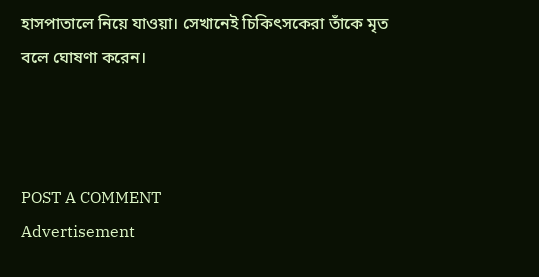হাসপাতালে নিয়ে যাওয়া। সেখানেই চিকিৎসকেরা তাঁকে মৃত বলে ঘোষণা করেন।



POST A COMMENT
Advertisement